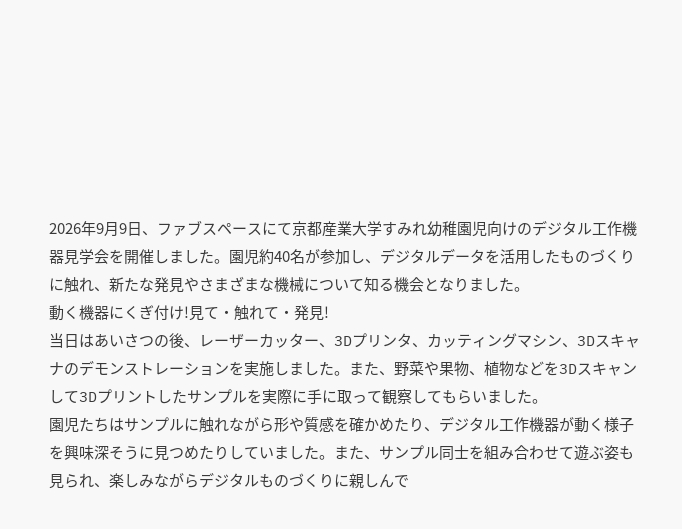2026年9月9日、ファブスペースにて京都産業大学すみれ幼稚園児向けのデジタル工作機器見学会を開催しました。園児約40名が参加し、デジタルデータを活用したものづくりに触れ、新たな発見やさまざまな機械について知る機会となりました。
動く機器にくぎ付け!見て・触れて・発見!
当日はあいさつの後、レーザーカッター、3Dプリンタ、カッティングマシン、3Dスキャナのデモンストレーションを実施しました。また、野菜や果物、植物などを3Dスキャンして3Dプリントしたサンプルを実際に手に取って観察してもらいました。
園児たちはサンプルに触れながら形や質感を確かめたり、デジタル工作機器が動く様子を興味深そうに見つめたりしていました。また、サンプル同士を組み合わせて遊ぶ姿も見られ、楽しみながらデジタルものづくりに親しんで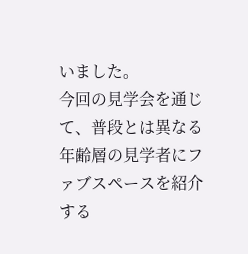いました。
今回の見学会を通じて、普段とは異なる年齢層の見学者にファブスペースを紹介する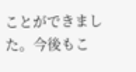ことができました。今後もこ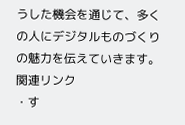うした機会を通じて、多くの人にデジタルものづくりの魅力を伝えていきます。
関連リンク
・す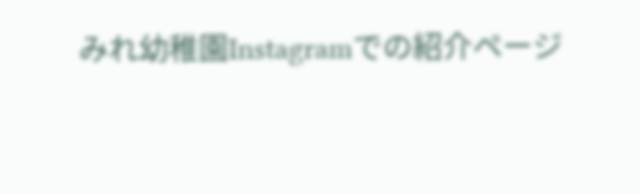みれ幼稚園Instagramでの紹介ページ